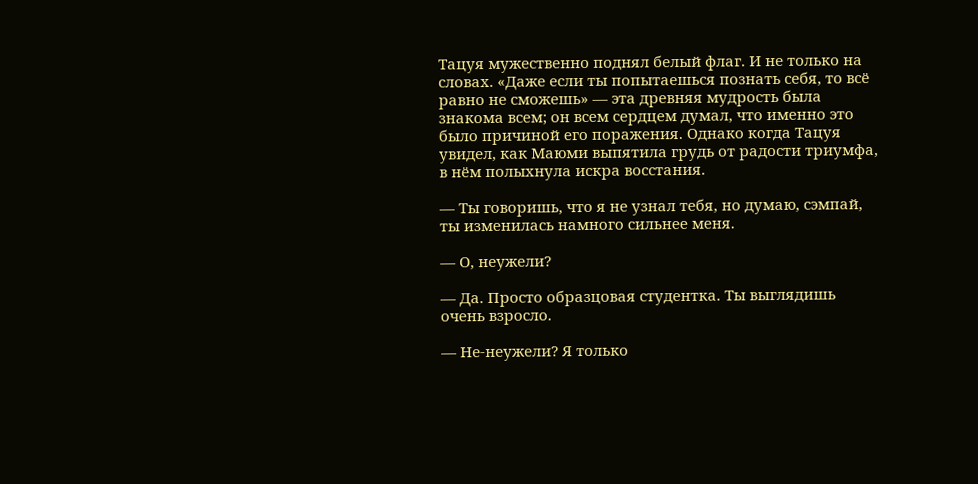Тацуя мужественно поднял белый флаг. И не только на словах. «Даже если ты попытаешься познать себя, то всё равно не сможешь» — эта древняя мудрость была знакома всем; он всем сердцем думал, что именно это было причиной его поражения. Однако когда Тацуя увидел, как Маюми выпятила грудь от радости триумфа, в нём полыхнула искра восстания.

— Ты говоришь, что я не узнал тебя, но думаю, сэмпай, ты изменилась намного сильнее меня.

— О, неужели?

— Да. Просто образцовая студентка. Ты выглядишь очень взросло.

— Не-неужели? Я только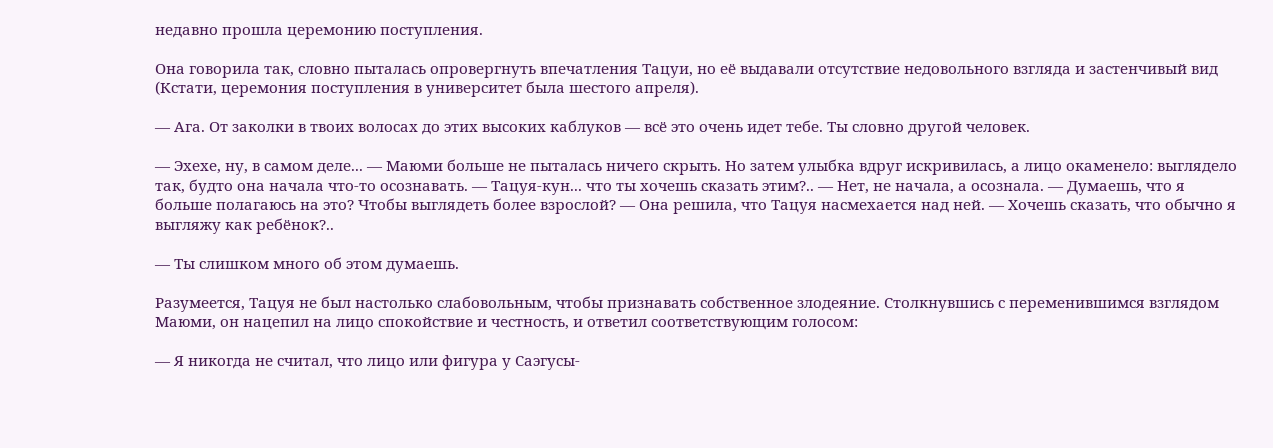недавно прошла церемонию поступления.

Она говорила так, словно пыталась опровергнуть впечатления Тацуи, но её выдавали отсутствие недовольного взгляда и застенчивый вид (Кстати, церемония поступления в университет была шестого апреля).

— Ага. От заколки в твоих волосах до этих высоких каблуков — всё это очень идет тебе. Ты словно другой человек.

— Эхехе, ну, в самом деле... — Маюми больше не пыталась ничего скрыть. Но затем улыбка вдруг искривилась, а лицо окаменело: выглядело так, будто она начала что-то осознавать. — Тацуя-кун... что ты хочешь сказать этим?.. — Нет, не начала, а осознала. — Думаешь, что я больше полагаюсь на это? Чтобы выглядеть более взрослой? — Она решила, что Тацуя насмехается над ней. — Хочешь сказать, что обычно я выгляжу как ребёнок?..

— Ты слишком много об этом думаешь.

Разумеется, Тацуя не был настолько слабовольным, чтобы признавать собственное злодеяние. Столкнувшись с переменившимся взглядом Маюми, он нацепил на лицо спокойствие и честность, и ответил соответствующим голосом:

— Я никогда не считал, что лицо или фигура у Саэгусы-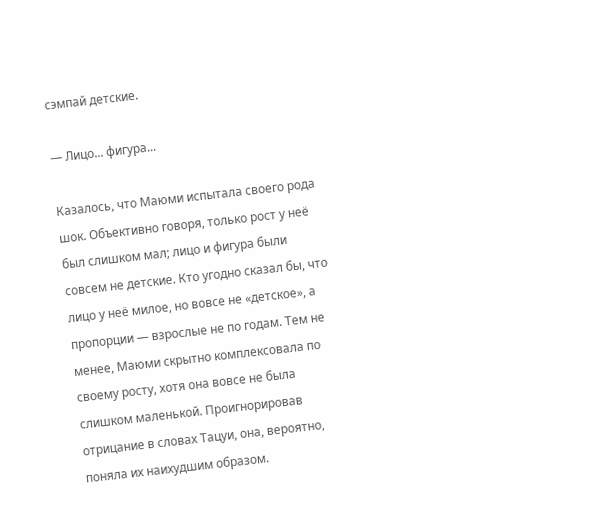сэмпай детские.

— Лицо... фигура...

Казалось, что Маюми испытала своего рода шок. Объективно говоря, только рост у неё был слишком мал; лицо и фигура были совсем не детские. Кто угодно сказал бы, что лицо у неё милое, но вовсе не «детское», а пропорции — взрослые не по годам. Тем не менее, Маюми скрытно комплексовала по своему росту, хотя она вовсе не была слишком маленькой. Проигнорировав отрицание в словах Тацуи, она, вероятно, поняла их наихудшим образом.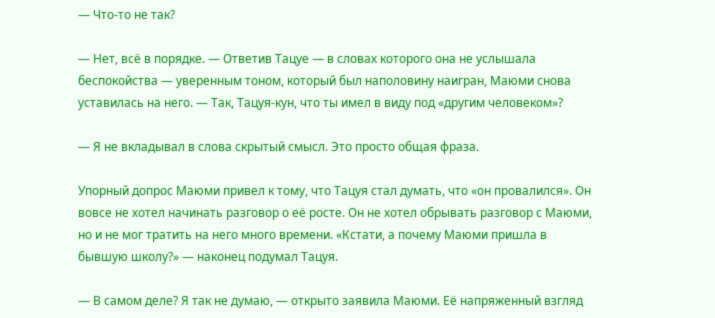— Что-то не так?

— Нет, всё в порядке. — Ответив Тацуе — в словах которого она не услышала беспокойства — уверенным тоном, который был наполовину наигран, Маюми снова уставилась на него. — Так, Тацуя-кун, что ты имел в виду под «другим человеком»?

— Я не вкладывал в слова скрытый смысл. Это просто общая фраза.

Упорный допрос Маюми привел к тому, что Тацуя стал думать, что «он провалился». Он вовсе не хотел начинать разговор о её росте. Он не хотел обрывать разговор с Маюми, но и не мог тратить на него много времени. «Кстати, а почему Маюми пришла в бывшую школу?» — наконец подумал Тацуя.

— В самом деле? Я так не думаю, — открыто заявила Маюми. Её напряженный взгляд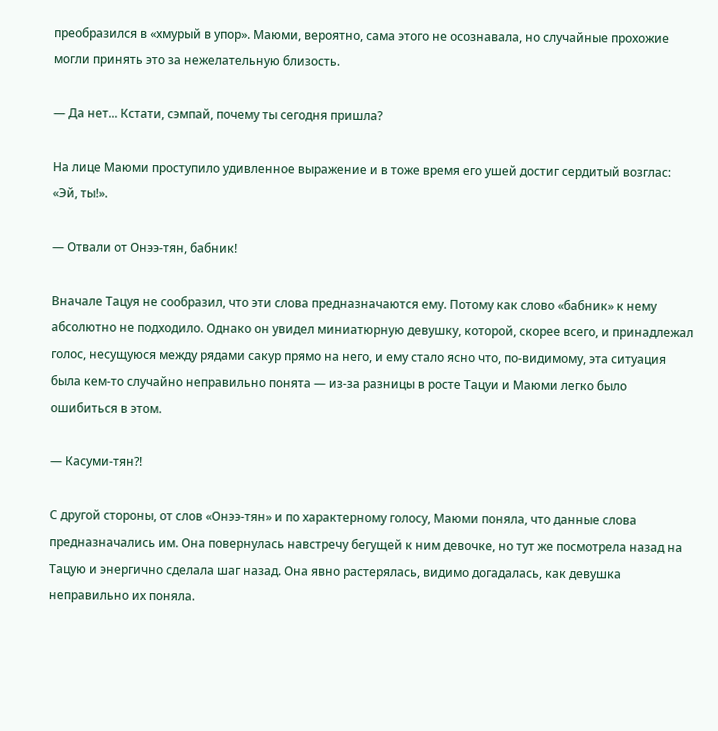преобразился в «хмурый в упор». Маюми, вероятно, сама этого не осознавала, но случайные прохожие могли принять это за нежелательную близость.

— Да нет... Кстати, сэмпай, почему ты сегодня пришла?

На лице Маюми проступило удивленное выражение и в тоже время его ушей достиг сердитый возглас: «Эй, ты!».

— Отвали от Онээ-тян, бабник!

Вначале Тацуя не сообразил, что эти слова предназначаются ему. Потому как слово «бабник» к нему абсолютно не подходило. Однако он увидел миниатюрную девушку, которой, скорее всего, и принадлежал голос, несущуюся между рядами сакур прямо на него, и ему стало ясно что, по-видимому, эта ситуация была кем-то случайно неправильно понята — из-за разницы в росте Тацуи и Маюми легко было ошибиться в этом.

— Касуми-тян?!

С другой стороны, от слов «Онээ-тян» и по характерному голосу, Маюми поняла, что данные слова предназначались им. Она повернулась навстречу бегущей к ним девочке, но тут же посмотрела назад на Тацую и энергично сделала шаг назад. Она явно растерялась, видимо догадалась, как девушка неправильно их поняла.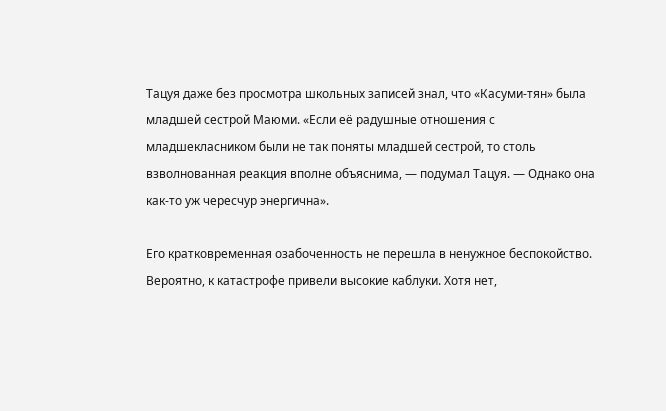Тацуя даже без просмотра школьных записей знал, что «Касуми-тян» была младшей сестрой Маюми. «Если её радушные отношения с младшекласником были не так поняты младшей сестрой, то столь взволнованная реакция вполне объяснима, — подумал Тацуя. — Однако она как-то уж чересчур энергична».

Его кратковременная озабоченность не перешла в ненужное беспокойство. Вероятно, к катастрофе привели высокие каблуки. Хотя нет,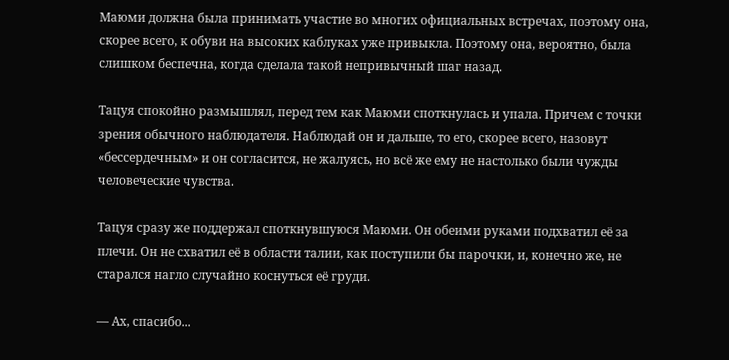Маюми должна была принимать участие во многих официальных встречах, поэтому она, скорее всего, к обуви на высоких каблуках уже привыкла. Поэтому она, вероятно, была слишком беспечна, когда сделала такой непривычный шаг назад.

Тацуя спокойно размышлял, перед тем как Маюми споткнулась и упала. Причем с точки зрения обычного наблюдателя. Наблюдай он и дальше, то его, скорее всего, назовут «бессердечным» и он согласится, не жалуясь, но всё же ему не настолько были чужды человеческие чувства.

Тацуя сразу же поддержал споткнувшуюся Маюми. Он обеими руками подхватил её за плечи. Он не схватил её в области талии, как поступили бы парочки, и, конечно же, не старался нагло случайно коснуться её груди.

— Ах, спасибо...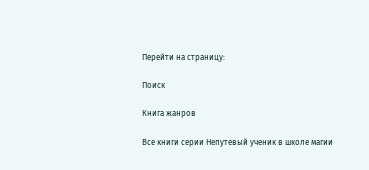Перейти на страницу:

Поиск

Книга жанров

Все книги серии Непутевый ученик в школе магии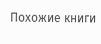Похожие книги